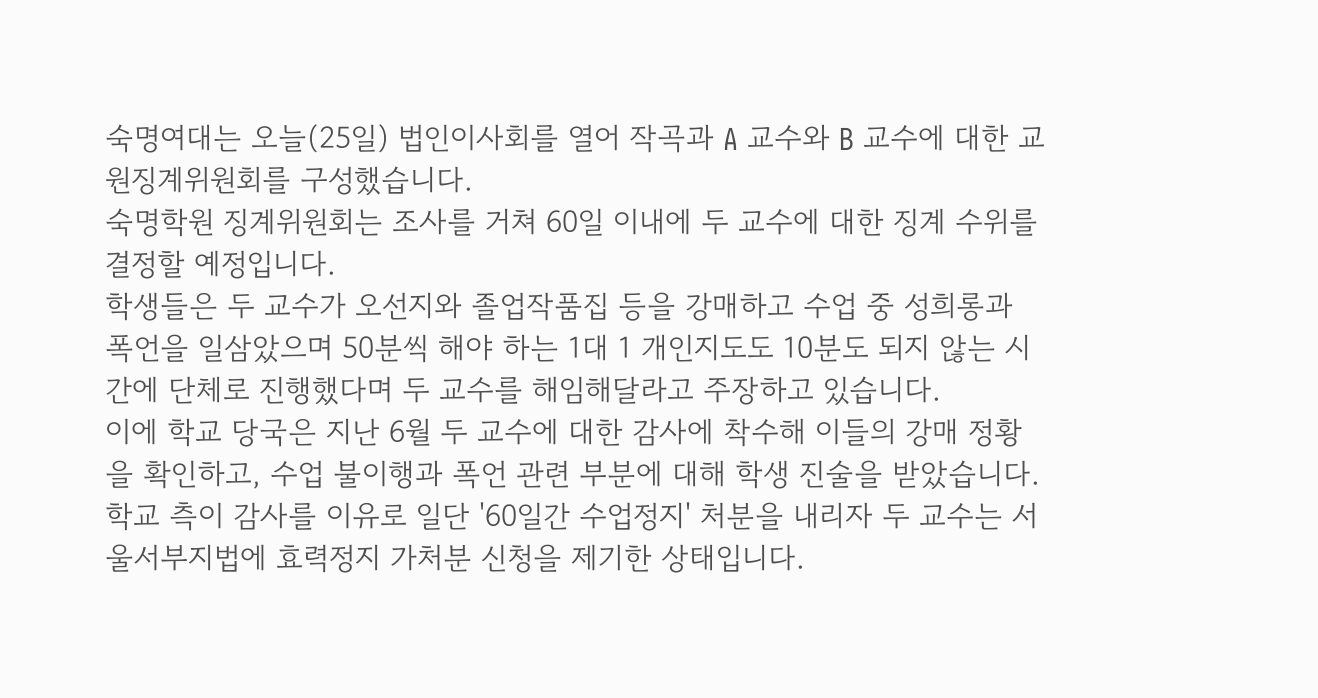숙명여대는 오늘(25일) 법인이사회를 열어 작곡과 A 교수와 B 교수에 대한 교원징계위원회를 구성했습니다.
숙명학원 징계위원회는 조사를 거쳐 60일 이내에 두 교수에 대한 징계 수위를 결정할 예정입니다.
학생들은 두 교수가 오선지와 졸업작품집 등을 강매하고 수업 중 성희롱과 폭언을 일삼았으며 50분씩 해야 하는 1대 1 개인지도도 10분도 되지 않는 시간에 단체로 진행했다며 두 교수를 해임해달라고 주장하고 있습니다.
이에 학교 당국은 지난 6월 두 교수에 대한 감사에 착수해 이들의 강매 정황을 확인하고, 수업 불이행과 폭언 관련 부분에 대해 학생 진술을 받았습니다.
학교 측이 감사를 이유로 일단 '60일간 수업정지' 처분을 내리자 두 교수는 서울서부지법에 효력정지 가처분 신청을 제기한 상태입니다.